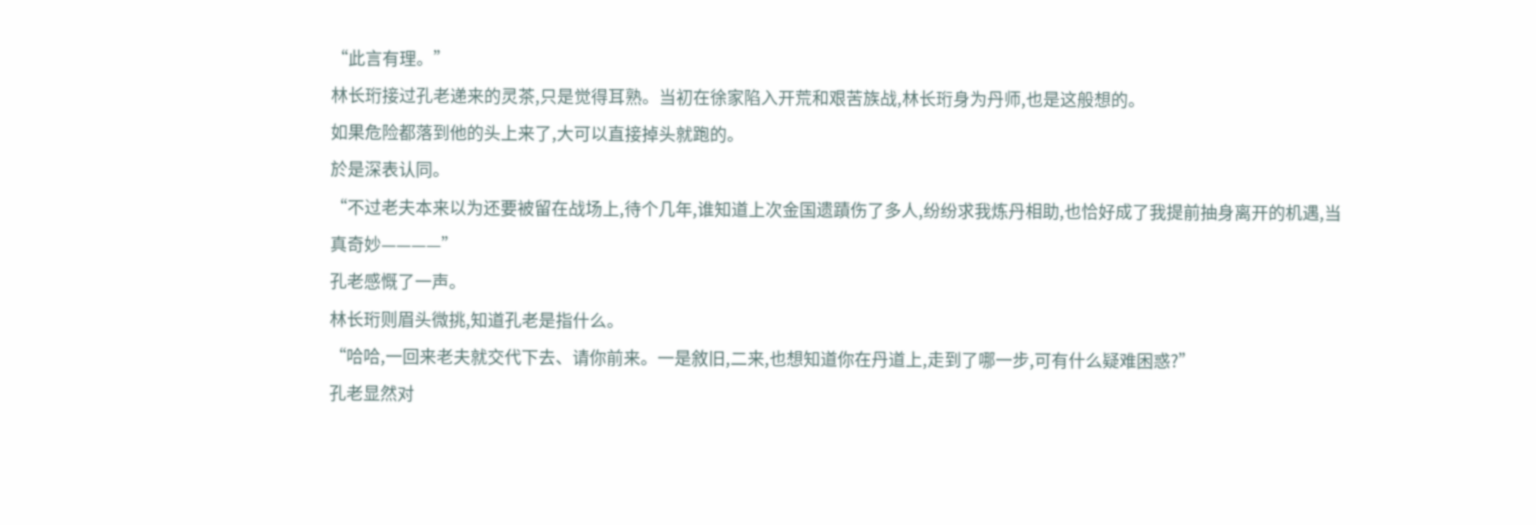“此言有理。”
林长珩接过孔老递来的灵茶,只是觉得耳熟。当初在徐家陷入开荒和艰苦族战,林长珩身为丹师,也是这般想的。
如果危险都落到他的头上来了,大可以直接掉头就跑的。
於是深表认同。
“不过老夫本来以为还要被留在战场上,待个几年,谁知道上次金国遗蹟伤了多人,纷纷求我炼丹相助,也恰好成了我提前抽身离开的机遇,当真奇妙————”
孔老感慨了一声。
林长珩则眉头微挑,知道孔老是指什么。
“哈哈,一回来老夫就交代下去、请你前来。一是敘旧,二来,也想知道你在丹道上,走到了哪一步,可有什么疑难困惑?”
孔老显然对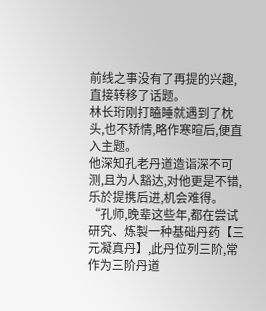前线之事没有了再提的兴趣,直接转移了话题。
林长珩刚打瞌睡就遇到了枕头,也不矫情,略作寒暄后,便直入主题。
他深知孔老丹道造诣深不可测,且为人豁达,对他更是不错,乐於提携后进,机会难得。
“孔师,晚辈这些年,都在尝试研究、炼製一种基础丹药【三元凝真丹】,此丹位列三阶,常作为三阶丹道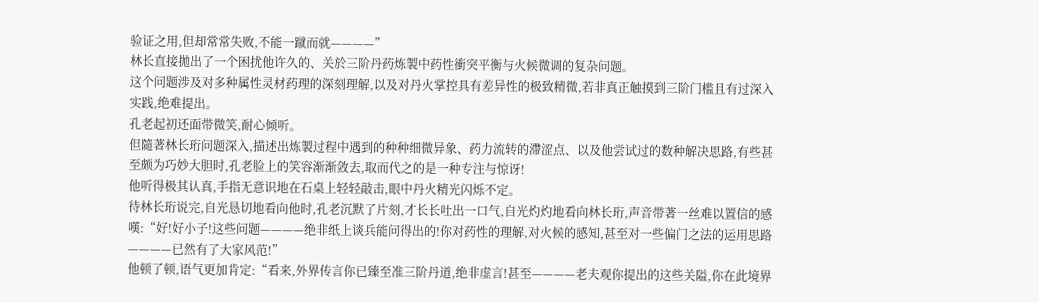验证之用,但却常常失败,不能一蹴而就————”
林长直接拋出了一个困扰他许久的、关於三阶丹药炼製中药性衝突平衡与火候微调的复杂问题。
这个问题涉及对多种属性灵材药理的深刻理解,以及对丹火掌控具有差异性的极致精微,若非真正触摸到三阶门槛且有过深入实践,绝难提出。
孔老起初还面带微笑,耐心倾听。
但隨著林长珩问题深入,描述出炼製过程中遇到的种种细微异象、药力流转的滯涩点、以及他尝试过的数种解决思路,有些甚至颇为巧妙大胆时,孔老脸上的笑容渐渐敛去,取而代之的是一种专注与惊讶!
他听得极其认真,手指无意识地在石桌上轻轻敲击,眼中丹火精光闪烁不定。
待林长珩说完,自光恳切地看向他时,孔老沉默了片刻,才长长吐出一口气,自光灼灼地看向林长珩,声音带著一丝难以置信的感嘆:“好!好小子!这些问题————绝非纸上谈兵能问得出的!你对药性的理解,对火候的感知,甚至对一些偏门之法的运用思路————已然有了大家风范!”
他顿了顿,语气更加肯定:“看来,外界传言你已臻至准三阶丹道,绝非虚言!甚至————老夫观你提出的这些关隘,你在此境界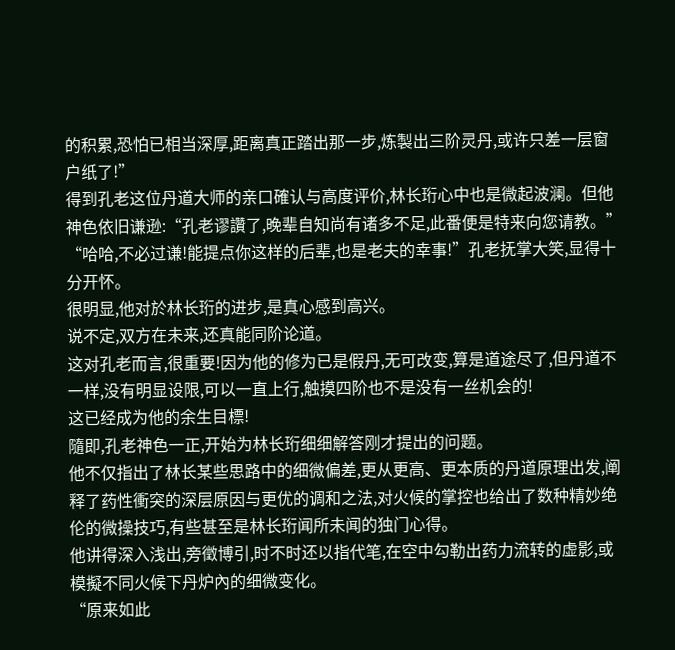的积累,恐怕已相当深厚,距离真正踏出那一步,炼製出三阶灵丹,或许只差一层窗户纸了!”
得到孔老这位丹道大师的亲口確认与高度评价,林长珩心中也是微起波澜。但他神色依旧谦逊:“孔老谬讚了,晚辈自知尚有诸多不足,此番便是特来向您请教。”
“哈哈,不必过谦!能提点你这样的后辈,也是老夫的幸事!”孔老抚掌大笑,显得十分开怀。
很明显,他对於林长珩的进步,是真心感到高兴。
说不定,双方在未来,还真能同阶论道。
这对孔老而言,很重要!因为他的修为已是假丹,无可改变,算是道途尽了,但丹道不一样,没有明显设限,可以一直上行,触摸四阶也不是没有一丝机会的!
这已经成为他的余生目標!
隨即,孔老神色一正,开始为林长珩细细解答刚才提出的问题。
他不仅指出了林长某些思路中的细微偏差,更从更高、更本质的丹道原理出发,阐释了药性衝突的深层原因与更优的调和之法,对火候的掌控也给出了数种精妙绝伦的微操技巧,有些甚至是林长珩闻所未闻的独门心得。
他讲得深入浅出,旁徵博引,时不时还以指代笔,在空中勾勒出药力流转的虚影,或模擬不同火候下丹炉內的细微变化。
“原来如此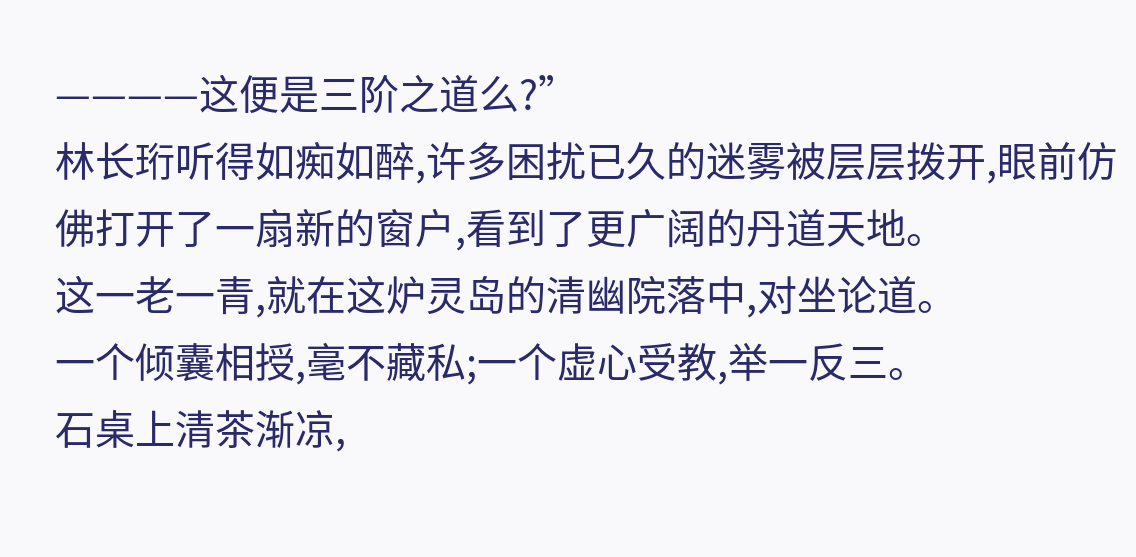————这便是三阶之道么?”
林长珩听得如痴如醉,许多困扰已久的迷雾被层层拨开,眼前仿佛打开了一扇新的窗户,看到了更广阔的丹道天地。
这一老一青,就在这炉灵岛的清幽院落中,对坐论道。
一个倾囊相授,毫不藏私;一个虚心受教,举一反三。
石桌上清茶渐凉,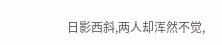日影西斜,两人却浑然不觉,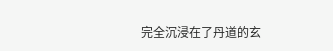完全沉浸在了丹道的玄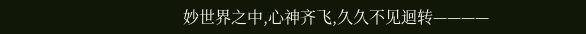妙世界之中,心神齐飞,久久不见迴转————